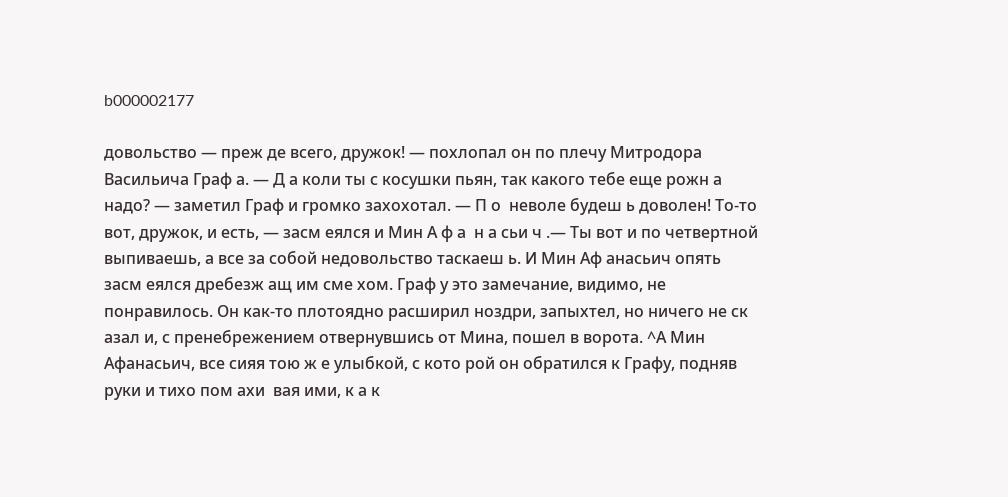b000002177

довольство — преж де всего, дружок! — похлопал он по плечу Митродора Васильича Граф а. — Д а коли ты с косушки пьян, так какого тебе еще рожн а надо? — заметил Граф и громко захохотал. — П о  неволе будеш ь доволен! То-то вот, дружок, и есть, — засм еялся и Мин А ф а  н а сьи ч .— Ты вот и по четвертной выпиваешь, а все за собой недовольство таскаеш ь. И Мин Аф анасьич опять засм еялся дребезж ащ им сме хом. Граф у это замечание, видимо, не понравилось. Он как-то плотоядно расширил ноздри, запыхтел, но ничего не ск азал и, с пренебрежением отвернувшись от Мина, пошел в ворота. ^А Мин Афанасьич, все сияя тою ж е улыбкой, с кото рой он обратился к Графу, подняв руки и тихо пом ахи  вая ими, к а к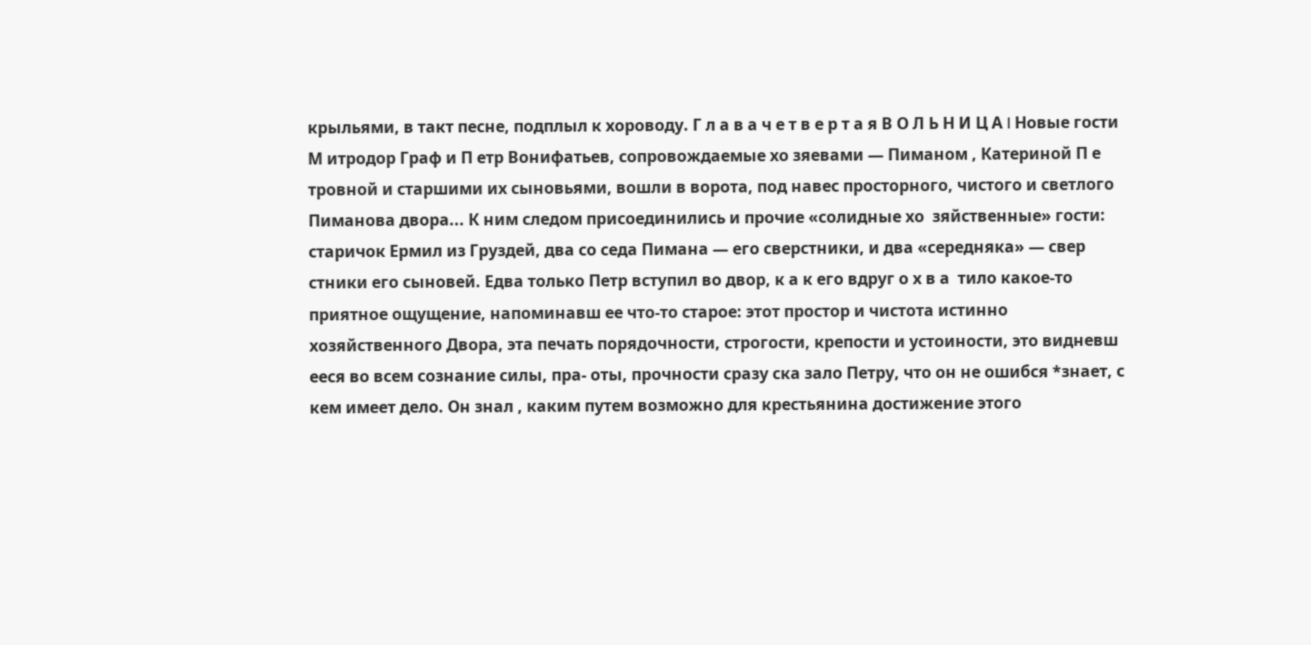крыльями, в такт песне, подплыл к хороводу. Г л а в а ч е т в е р т а я В О Л Ь Н И Ц А I Новые гости М итродор Граф и П етр Вонифатьев, сопровождаемые хо зяевами — Пиманом , Катериной П е  тровной и старшими их сыновьями, вошли в ворота, под навес просторного, чистого и светлого Пиманова двора... К ним следом присоединились и прочие «солидные хо  зяйственные» гости: старичок Ермил из Груздей, два со седа Пимана — его сверстники, и два «середняка» — свер стники его сыновей. Едва только Петр вступил во двор, к а к его вдруг о х в а  тило какое-то приятное ощущение, напоминавш ее что-то старое: этот простор и чистота истинно хозяйственного Двора, эта печать порядочности, строгости, крепости и устоиности, это видневш ееся во всем сознание силы, пра- оты, прочности сразу ска зало Петру, что он не ошибся *знает, с кем имеет дело. Он знал , каким путем возможно для крестьянина достижение этого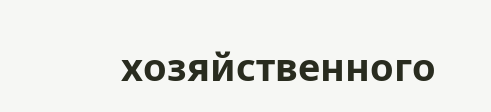хозяйственного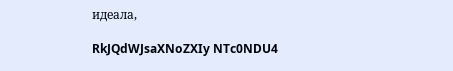идеала,

RkJQdWJsaXNoZXIy NTc0NDU4